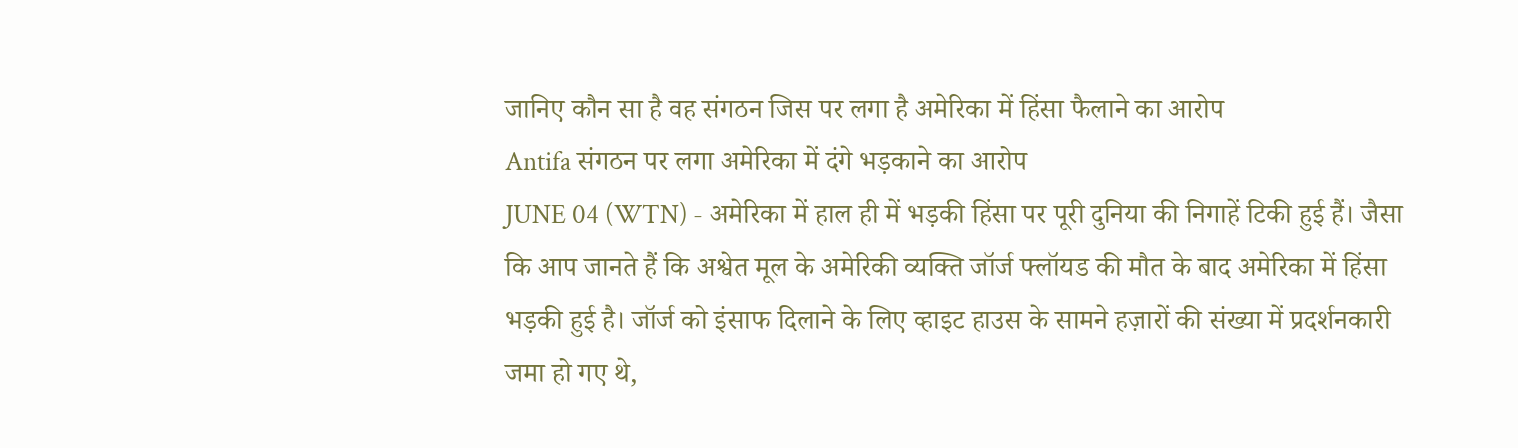जानिए कौन सा है वह संगठन जिस पर लगा है अमेरिका में हिंसा फैलाने का आरोप
Antifa संगठन पर लगा अमेरिका में दंगे भड़काने का आरोप
JUNE 04 (WTN) - अमेरिका में हाल ही में भड़की हिंसा पर पूरी दुनिया की निगाहें टिकी हुई हैं। जैसा कि आप जानते हैं कि अश्वेत मूल के अमेरिकी व्यक्ति जॉर्ज फ्लॉयड की मौत के बाद अमेरिका में हिंसा भड़की हुई है। जॉर्ज को इंसाफ दिलाने के लिए व्हाइट हाउस के सामने हज़ारों की संख्या में प्रदर्शनकारी जमा हो गए थे,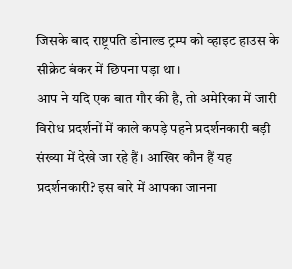जिसके बाद राष्ट्रपति डोनाल्ड ट्रम्प को व्हाइट हाउस के सीक्रेट बंकर में छिपना पड़ा था।
आप ने यदि एक बात गौर की है, तो अमेरिका में जारी विरोध प्रदर्शनों में काले कपड़े पहने प्रदर्शनकारी बड़ी संख्या में देखे जा रहे हैं। आखिर कौन हैं यह प्रदर्शनकारी? इस बारे में आपका जानना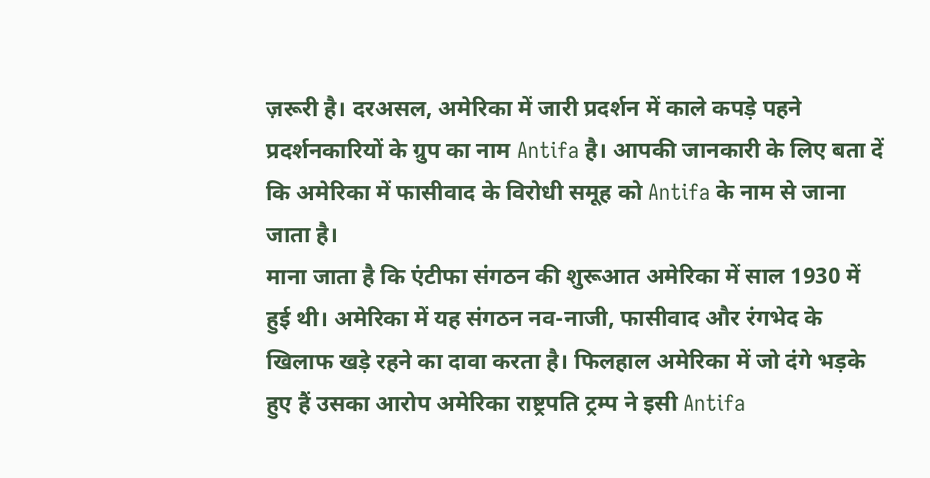ज़रूरी है। दरअसल, अमेरिका में जारी प्रदर्शन में काले कपड़े पहने प्रदर्शनकारियों के ग्रुप का नाम Antifa है। आपकी जानकारी के लिए बता दें कि अमेरिका में फासीवाद के विरोधी समूह को Antifa के नाम से जाना जाता है।
माना जाता है कि एंटीफा संगठन की शुरूआत अमेरिका में साल 1930 में हुई थी। अमेरिका में यह संगठन नव-नाजी, फासीवाद और रंगभेद के खिलाफ खड़े रहने का दावा करता है। फिलहाल अमेरिका में जो दंगे भड़के हुए हैं उसका आरोप अमेरिका राष्ट्रपति ट्रम्प ने इसी Antifa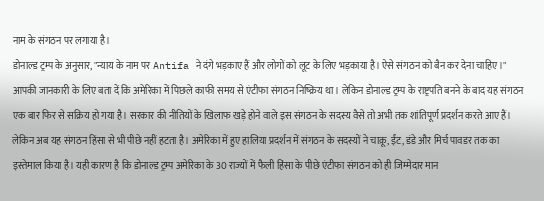नाम के संगठन पर लगाया है।
डोनाल्ड ट्रम्प के अनुसार, "न्याय के नाम पर Antifa ने दंगे भड़काए हैं और लोगों को लूट के लिए भड़काया है। ऐसे संगठन को बैन कर देना चाहिए।"
आपकी जानकारी के लिए बता दें कि अमेरिका में पिछले काफी समय से एंटीफा संगठन निष्क्रिय था। लेकिन डोनाल्ड ट्रम्प के राष्ट्रपति बनने के बाद यह संगठन एक बार फिर से सक्रिय हो गया है। सरकार की नीतियों के खिलाफ खड़े होने वाले इस संगठन के सदस्य वैसे तो अभी तक शांतिपूर्ण प्रदर्शन करते आए हैं। लेकिन अब यह संगठन हिंसा से भी पीछे नहीं हटता है। अमेरिका में हुए हालिया प्रदर्शन में संगठन के सदस्यों ने चाक़ू, ईंट, डंडे और मिर्च पावडर तक का इस्तेमाल किया है। यही कारण है कि डोनाल्ड ट्रम्प अमेरिका के 30 राज्यों में फैली हिंसा के पीछे एंटीफा संगठन को ही जिम्मेदार मान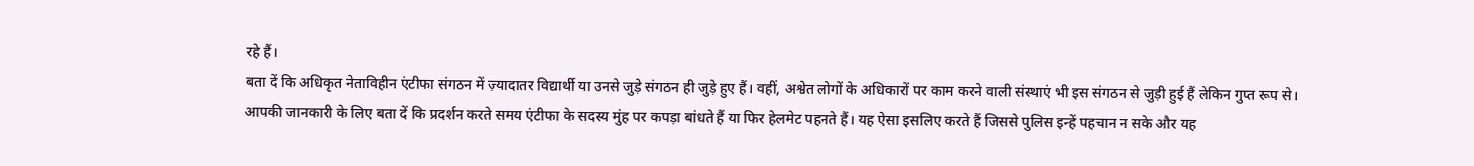रहे हैं।
बता दें कि अधिकृत नेताविहीन एंटीफा संगठन में ज़्यादातर विद्यार्थी या उनसे जुड़े संगठन ही जुड़े हुए हैं। वहीं, अश्वेत लोगों के अधिकारों पर काम करने वाली संस्थाएं भी इस संगठन से जुड़ी हुई हैं लेकिन गुप्त रूप से। आपकी जानकारी के लिए बता दें कि प्रदर्शन करते समय एंटीफा के सदस्य मुंह पर कपड़ा बांधते हैं या फिर हेलमेट पहनते हैं। यह ऐसा इसलिए करते हैं जिससे पुलिस इन्हें पहचान न सके और यह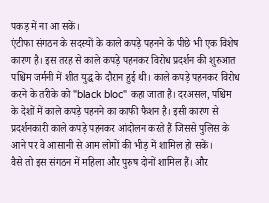पकड़ में ना आ सकें।
एंटीफा संगठन के सदस्यों के काले कपड़े पहनने के पीछे भी एक विशेष कारण है। इस तरह से काले कपड़े पहनकर विरोध प्रदर्शन की शुरुआत पश्चिम जर्मनी में शीत युद्ध के दौरान हुई थी। काले कपड़े पहनकर विरोध करने के तरीके को "black bloc" कहा जाता है। दरअसल, पश्चिम के देशों में काले कपड़े पहनने का काफी फैशन है। इसी कारण से प्रदर्शनकारी काले कपड़े पहनकर आंदोलन करते हैं जिससे पुलिस के आने पर वे आसानी से आम लोगों की भीड़ में शामिल हो सकें।
वैसे तो इस संगठन में महिला और पुरुष दोनों शामिल हैं। और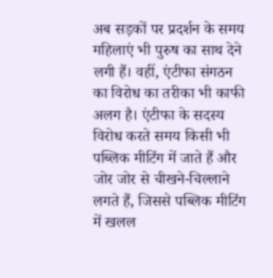अब सड़कों पर प्रदर्शन के समय महिलाएं भी पुरुष का साथ देने लगी हैं। वहीं, एंटीफा संगठन का विरोध का तरीका भी काफी अलग है। एंटीफा के सदस्य विरोध करते समय किसी भी पब्लिक मीटिंग में जाते हैं और जोर जोर से चीखने-चिल्लाने लगते हैं, जिससे पब्लिक मीटिंग में खलल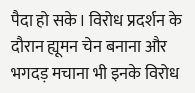पैदा हो सके। विरोध प्रदर्शन के दौरान ह्यूमन चेन बनाना और भगदड़ मचाना भी इनके विरोध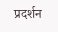प्रदर्शन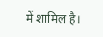में शामिल है।